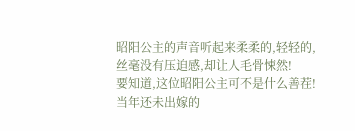昭阳公主的声音听起来柔柔的,轻轻的,丝毫没有压迫感,却让人毛骨悚然!
要知道,这位昭阳公主可不是什么善茬!
当年还未出嫁的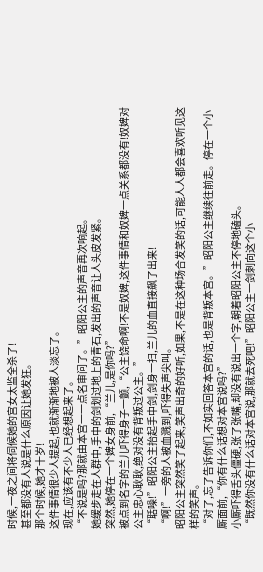时候,一夜之间将伺候她的宫女太监全杀了!
甚至都没有人说是什么原因让她发狂。
那个时候,她才十岁!
这件事情很少人提起,也就渐渐地被人淡忘了。
现在,应该有不少人已经想起来了。
“不说是吗?那就由本宫一一点名审问了。”昭阳公主的声音再次响起。
她缓步走在人群中,手中的剑划过地上的青石,发出的声音让人头皮发紧。
突然,她停在一个婢女身前,“兰儿,是你吗?”
被点到名字的兰儿吓得身子一颤,“公主饶命啊!不是奴婢,这件事情和奴婢一点关系都没有!奴婢对公主忠心耿耿,绝对没有背叛过公主。”
“聒噪!”昭阳公主抬起手中剑,剑身一扫,兰儿的血直接飙了出来!
“啊!”一旁的人被血溅到,吓得失声尖叫。
昭阳公主突然笑了起来,笑声出奇的好听,如果,不是在这种场合发笑的话,可能人人都会喜欢听见这样的笑声。
“对了,忘了告诉你们,不如实回答本宫的话,也是背叛本宫。”昭阳公主继续往前走。停在一个小厮面前,“你有什么话想对本宫说吗?”
小厮吓得舌头僵硬,张了张嘴,却没有说出一个字,朝着昭阳公主不停地磕头。
“既然你没有什么话对本宫说,那就去死吧!”昭阳公主一剑刺向这个小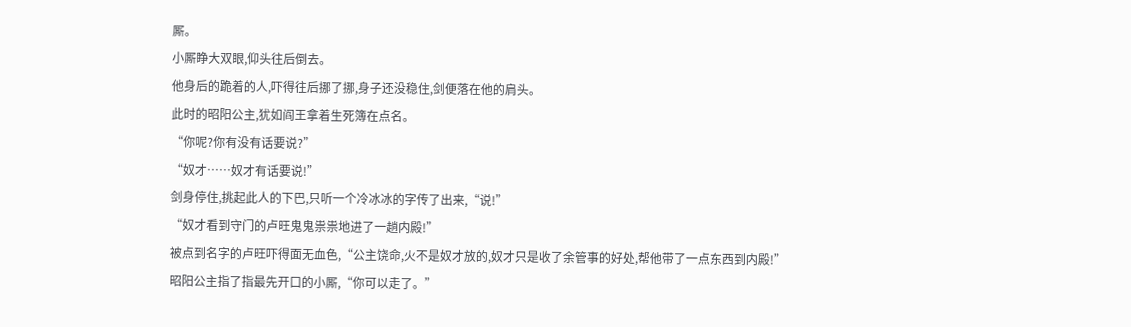厮。
小厮睁大双眼,仰头往后倒去。
他身后的跪着的人,吓得往后挪了挪,身子还没稳住,剑便落在他的肩头。
此时的昭阳公主,犹如阎王拿着生死簿在点名。
“你呢?你有没有话要说?”
“奴才……奴才有话要说!”
剑身停住,挑起此人的下巴,只听一个冷冰冰的字传了出来,“说!”
“奴才看到守门的卢旺鬼鬼祟祟地进了一趟内殿!”
被点到名字的卢旺吓得面无血色,“公主饶命,火不是奴才放的,奴才只是收了余管事的好处,帮他带了一点东西到内殿!”
昭阳公主指了指最先开口的小厮,“你可以走了。”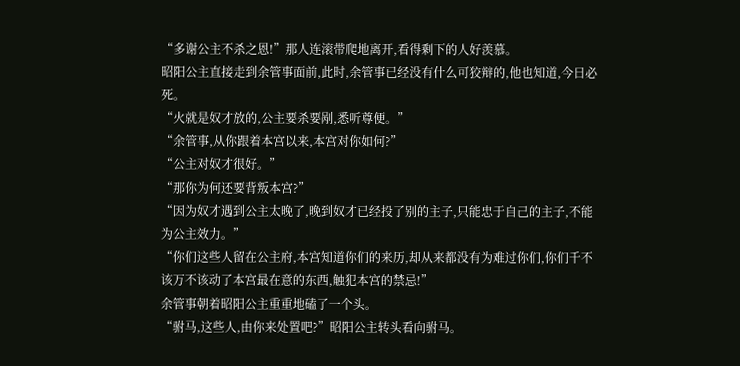“多谢公主不杀之恩!”那人连滚带爬地离开,看得剩下的人好羡慕。
昭阳公主直接走到余管事面前,此时,余管事已经没有什么可狡辩的,他也知道,今日必死。
“火就是奴才放的,公主要杀要剐,悉听尊便。”
“余管事,从你跟着本宫以来,本宫对你如何?”
“公主对奴才很好。”
“那你为何还要背叛本宫?”
“因为奴才遇到公主太晚了,晚到奴才已经投了别的主子,只能忠于自己的主子,不能为公主效力。”
“你们这些人留在公主府,本宫知道你们的来历,却从来都没有为难过你们,你们千不该万不该动了本宫最在意的东西,触犯本宫的禁忌!”
余管事朝着昭阳公主重重地磕了一个头。
“驸马,这些人,由你来处置吧?”昭阳公主转头看向驸马。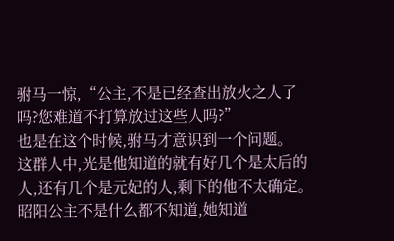驸马一惊,“公主,不是已经查出放火之人了吗?您难道不打算放过这些人吗?”
也是在这个时候,驸马才意识到一个问题。
这群人中,光是他知道的就有好几个是太后的人,还有几个是元妃的人,剩下的他不太确定。
昭阳公主不是什么都不知道,她知道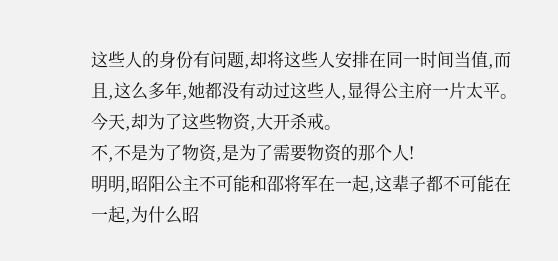这些人的身份有问题,却将这些人安排在同一时间当值,而且,这么多年,她都没有动过这些人,显得公主府一片太平。
今天,却为了这些物资,大开杀戒。
不,不是为了物资,是为了需要物资的那个人!
明明,昭阳公主不可能和邵将军在一起,这辈子都不可能在一起,为什么昭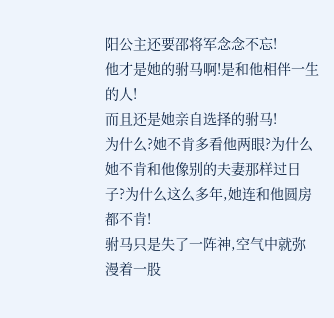阳公主还要邵将军念念不忘!
他才是她的驸马啊!是和他相伴一生的人!
而且还是她亲自选择的驸马!
为什么?她不肯多看他两眼?为什么她不肯和他像别的夫妻那样过日子?为什么这么多年,她连和他圆房都不肯!
驸马只是失了一阵神,空气中就弥漫着一股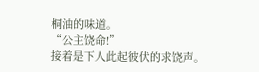桐油的味道。
“公主饶命!”
接着是下人此起彼伏的求饶声。